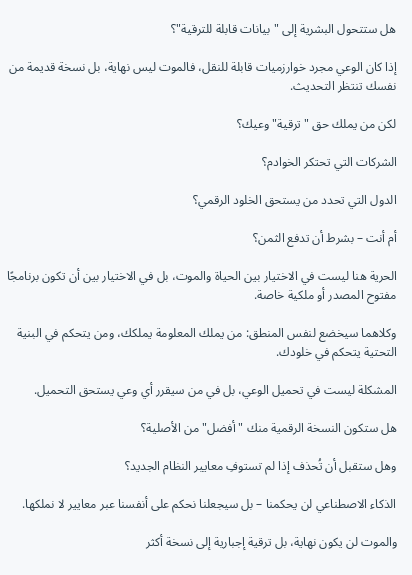هل ستتحول البشرية إلى "بيانات قابلة للترقية"؟

إذا كان الوعي مجرد خوارزميات قابلة للنقل، فالموت ليس نهاية، بل نسخة قديمة من نفسك تنتظر التحديث.

لكن من يملك حق "ترقية" وعيك؟

الشركات التي تحتكر الخوادم؟

الدول التي تحدد من يستحق الخلود الرقمي؟

أم أنت – بشرط أن تدفع الثمن؟

الحرية هنا ليست في الاختيار بين الحياة والموت، بل في الاختيار بين أن تكون برنامجًا مفتوح المصدر أو ملكية خاصة.

وكلاهما سيخضع لنفس المنطق: من يملك المعلومة يملكك، ومن يتحكم في البنية التحتية يتحكم في خلودك.

المشكلة ليست في تحميل الوعي، بل في من سيقرر أي وعي يستحق التحميل.

هل ستكون النسخة الرقمية منك "أفضل" من الأصلية؟

وهل ستقبل أن تُحذف إذا لم تستوفِ معايير النظام الجديد؟

الذكاء الاصطناعي لن يحكمنا – بل سيجعلنا نحكم على أنفسنا عبر معايير لا نملكها.

والموت لن يكون نهاية، بل ترقية إجبارية إلى نسخة أكثر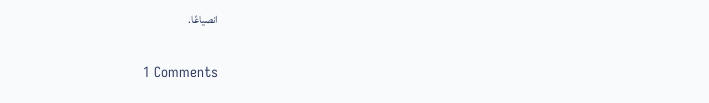انصياعًا.

1 Comments